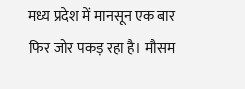मध्य प्रदेश में मानसून एक बार फिर जोर पकड़ रहा है। मौसम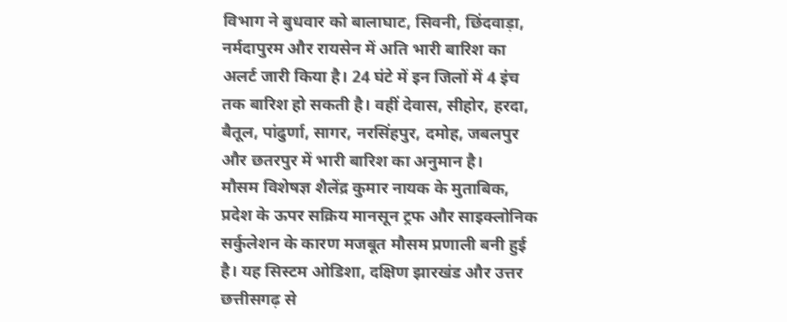विभाग ने बुधवार को बालाघाट, सिवनी, छिंदवाड़ा, नर्मदापुरम और रायसेन में अति भारी बारिश का अलर्ट जारी किया है। 24 घंटे में इन जिलों में 4 इंच तक बारिश हो सकती है। वहीं देवास, सीहोर, हरदा, बैतूल, पांढुर्णा, सागर, नरसिंहपुर, दमोह, जबलपुर और छतरपुर में भारी बारिश का अनुमान है।
मौसम विशेषज्ञ शैलेंद्र कुमार नायक के मुताबिक, प्रदेश के ऊपर सक्रिय मानसून ट्रफ और साइक्लोनिक सर्कुलेशन के कारण मजबूत मौसम प्रणाली बनी हुई है। यह सिस्टम ओडिशा, दक्षिण झारखंड और उत्तर छत्तीसगढ़ से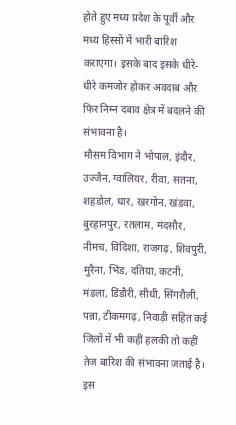होते हुए मध्य प्रदेश के पूर्वी और मध्य हिस्सों में भारी बारिश कराएगा। इसके बाद इसके धीरे-धीरे कमजोर होकर अवदाब और फिर निम्न दबाव क्षेत्र में बदलने की संभावना है।
मौसम विभाग ने भोपाल, इंदौर, उज्जैन, ग्वालियर, रीवा, सतना, शहडोल, धार, खरगोन, खंडवा, बुरहानपुर, रतलाम, मंदसौर, नीमच, विदिशा, राजगढ़, शिवपुरी, मुरैना, भिंड, दतिया, कटनी, मंडला, डिंडौरी, सीधी, सिंगरौली, पन्ना, टीकमगढ़, निवाड़ी सहित कई जिलों में भी कहीं हलकी तो कहीं तेज बारिश की संभावना जताई है।
इस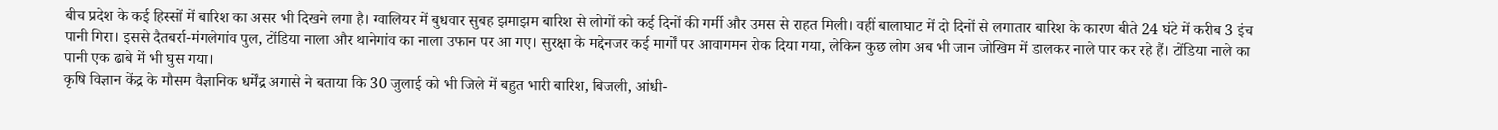बीच प्रदेश के कई हिस्सों में बारिश का असर भी दिखने लगा है। ग्वालियर में बुधवार सुबह झमाझम बारिश से लोगों को कई दिनों की गर्मी और उमस से राहत मिली। वहीं बालाघाट में दो दिनों से लगातार बारिश के कारण बीते 24 घंटे में करीब 3 इंच पानी गिरा। इससे दैतबर्रा-मंगलेगांव पुल, टोंडिया नाला और थानेगांव का नाला उफान पर आ गए। सुरक्षा के मद्देनजर कई मार्गों पर आवागमन रोक दिया गया, लेकिन कुछ लोग अब भी जान जोखिम में डालकर नाले पार कर रहे हैं। टोंडिया नाले का पानी एक ढाबे में भी घुस गया।
कृषि विज्ञान केंद्र के मौसम वैज्ञानिक धर्मेंद्र अगासे ने बताया कि 30 जुलाई को भी जिले में बहुत भारी बारिश, बिजली, आंधी-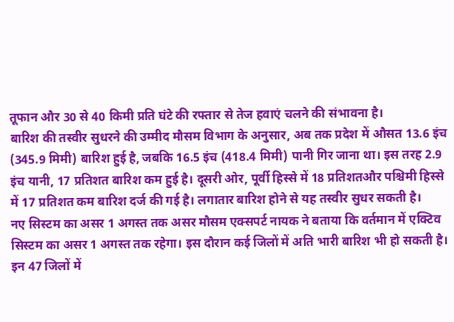तूफान और 30 से 40 किमी प्रति घंटे की रफ्तार से तेज हवाएं चलने की संभावना है।
बारिश की तस्वीर सुधरने की उम्मीद मौसम विभाग के अनुसार, अब तक प्रदेश में औसत 13.6 इंच (345.9 मिमी) बारिश हुई है, जबकि 16.5 इंच (418.4 मिमी) पानी गिर जाना था। इस तरह 2.9 इंच यानी, 17 प्रतिशत बारिश कम हुई है। दूसरी ओर, पूर्वी हिस्से में 18 प्रतिशतऔर पश्चिमी हिस्से में 17 प्रतिशत कम बारिश दर्ज की गई है। लगातार बारिश होने से यह तस्वीर सुधर सकती है।
नए सिस्टम का असर 1 अगस्त तक असर मौसम एक्सपर्ट नायक ने बताया कि वर्तमान में एक्टिव सिस्टम का असर 1 अगस्त तक रहेगा। इस दौरान कई जिलों में अति भारी बारिश भी हो सकती है।
इन 47 जिलों में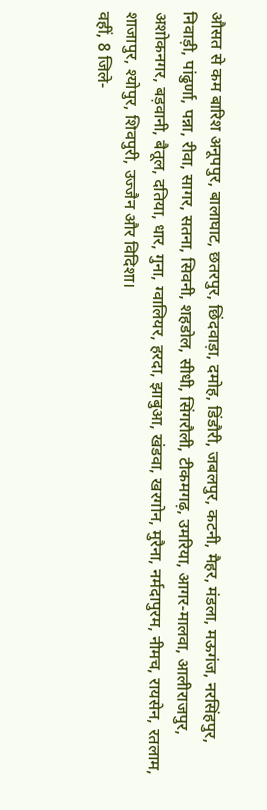औसत से कम बारिश अनूपपुर, बालाघाट, छतरपुर, छिंदवाड़ा, दमोह, डिंडौरी, जबलपुर, कटनी, मैहर, मंडला, मऊगंज, नरसिंहपुर, निवाड़ी, पांढुर्णा, पन्ना, रीवा, सागर, सतना, सिवनी, शहडोल, सीधी, सिंगरौली, टीकमगढ़, उमरिया, आगर-मालवा, आलीराजपुर, अशोकनगर, बड़वानी, बैतूल, दतिया, धार, गुना, ग्वालियर, हरदा, झाबुआ, खंडवा, खरगोन, मुरैना, नर्मदापुरम, नीमच, रायसेन, रतलाम, शाजापुर, श्योपुर, शिवपुरी, उज्जैन और विदिशा।
वहीं, 8 जिले-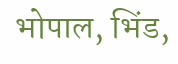भोपाल, भिंड,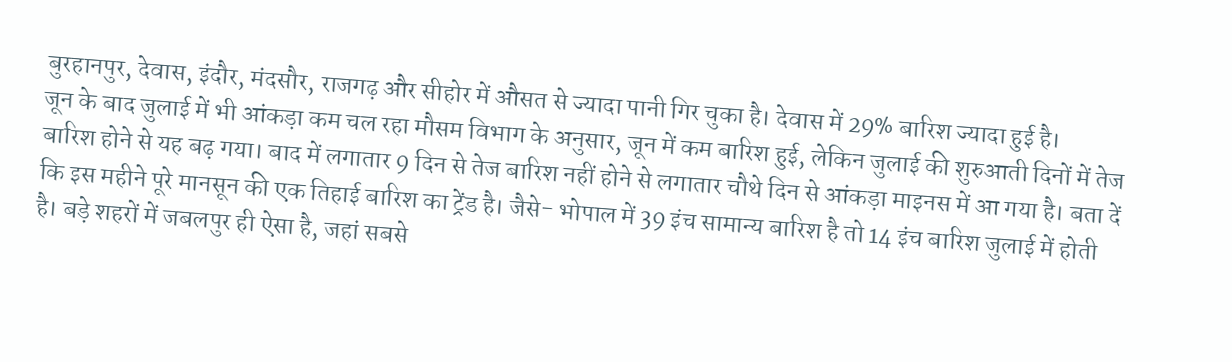बुरहानपुर, देवास, इंदौर, मंदसौर, राजगढ़ और सीहोर में औसत से ज्यादा पानी गिर चुका है। देवास में 29% बारिश ज्यादा हुई है।
जून के बाद जुलाई में भी आंकड़ा कम चल रहा मौसम विभाग के अनुसार, जून में कम बारिश हुई, लेकिन जुलाई की शुरुआती दिनों में तेज बारिश होने से यह बढ़ गया। बाद में लगातार 9 दिन से तेज बारिश नहीं होने से लगातार चौथे दिन से आंकड़ा माइनस में आ गया है। बता दें कि इस महीने पूरे मानसून की एक तिहाई बारिश का ट्रेंड है। जैसे- भोपाल में 39 इंच सामान्य बारिश है तो 14 इंच बारिश जुलाई में होती है। बड़े शहरों में जबलपुर ही ऐसा है, जहां सबसे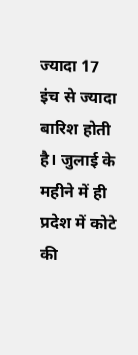ज्यादा 17 इंच से ज्यादा बारिश होती है। जुलाई के महीने में ही प्रदेश में कोटे की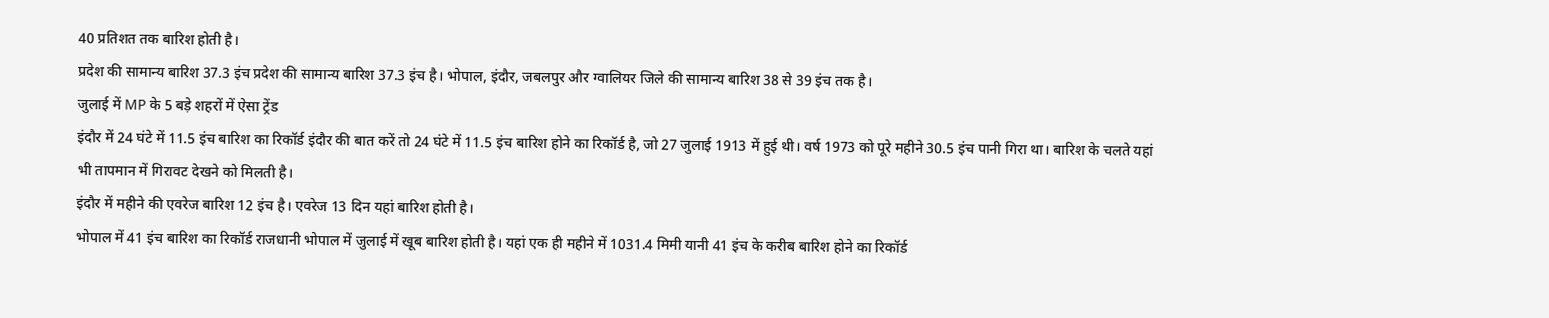40 प्रतिशत तक बारिश होती है।
प्रदेश की सामान्य बारिश 37.3 इंच प्रदेश की सामान्य बारिश 37.3 इंच है। भोपाल, इंदौर, जबलपुर और ग्वालियर जिले की सामान्य बारिश 38 से 39 इंच तक है।
जुलाई में MP के 5 बड़े शहरों में ऐसा ट्रेंड
इंदौर में 24 घंटे में 11.5 इंच बारिश का रिकॉर्ड इंदौर की बात करें तो 24 घंटे में 11.5 इंच बारिश होने का रिकॉर्ड है, जो 27 जुलाई 1913 में हुई थी। वर्ष 1973 को पूरे महीने 30.5 इंच पानी गिरा था। बारिश के चलते यहां भी तापमान में गिरावट देखने को मिलती है।
इंदौर में महीने की एवरेज बारिश 12 इंच है। एवरेज 13 दिन यहां बारिश होती है।
भोपाल में 41 इंच बारिश का रिकॉर्ड राजधानी भोपाल में जुलाई में खूब बारिश होती है। यहां एक ही महीने में 1031.4 मिमी यानी 41 इंच के करीब बारिश होने का रिकॉर्ड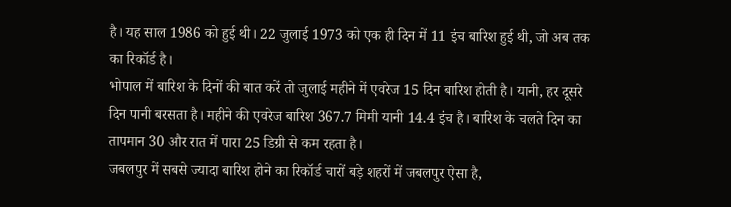है। यह साल 1986 को हुई थी। 22 जुलाई 1973 को एक ही दिन में 11 इंच बारिश हुई थी, जो अब तक का रिकॉर्ड है।
भोपाल में बारिश के दिनों की बात करें तो जुलाई महीने में एवरेज 15 दिन बारिश होती है। यानी, हर दूसरे दिन पानी बरसता है। महीने की एवरेज बारिश 367.7 मिमी यानी 14.4 इंच है। बारिश के चलते दिन का तापमान 30 और रात में पारा 25 डिग्री से कम रहता है।
जबलपुर में सबसे ज्यादा बारिश होने का रिकॉर्ड चारों बड़े शहरों में जबलपुर ऐसा है,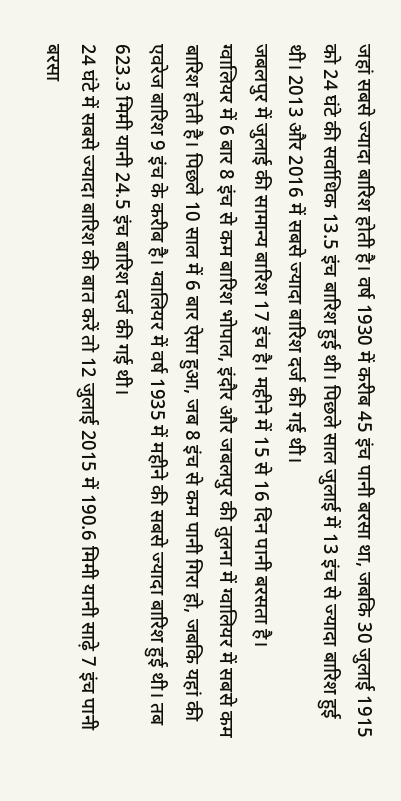जहां सबसे ज्यादा बारिश होती है। वर्ष 1930 में करीब 45 इंच पानी बरसा था, जबकि 30 जुलाई 1915 को 24 घंटे की सर्वाधिक 13.5 इंच बारिश हुई थी। पिछले साल जुलाई में 13 इंच से ज्यादा बारिश हुई थी। 2013 और 2016 में सबसे ज्यादा बारिश दर्ज की गई थी।
जबलपुर में जुलाई की सामान्य बारिश 17 इंच है। महीने में 15 से 16 दिन पानी बरसता है।
ग्वालियर में 6 बार 8 इंच से कम बारिश भोपाल, इंदौर और जबलपुर की तुलना में ग्वालियर में सबसे कम बारिश होती है। पिछले 10 साल में 6 बार ऐसा हुआ, जब 8 इंच से कम पानी गिरा हो, जबकि यहां की एवरेज बारिश 9 इंच के करीब है। ग्वालियर में वर्ष 1935 में महीने की सबसे ज्यादा बारिश हुई थी। तब 623.3 मिमी यानी 24.5 इंच बारिश दर्ज की गई थी।
24 घंटे में सबसे ज्यादा बारिश की बात करें तो 12 जुलाई 2015 में 190.6 मिमी यानी साढ़े 7 इंच पानी बरसा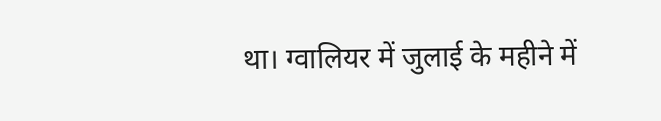था। ग्वालियर में जुलाई के महीने में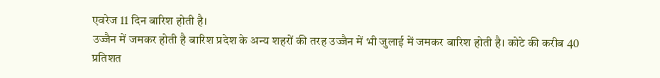एवरेज 11 दिन बारिश होती है।
उज्जैन में जमकर होती है बारिश प्रदेश के अन्य शहरों की तरह उज्जैन में भी जुलाई में जमकर बारिश होती है। कोटे की करीब 40 प्रतिशत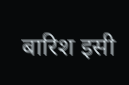बारिश इसी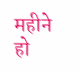महीने हो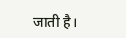जाती है।